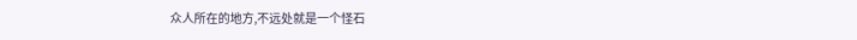众人所在的地方,不远处就是一个怪石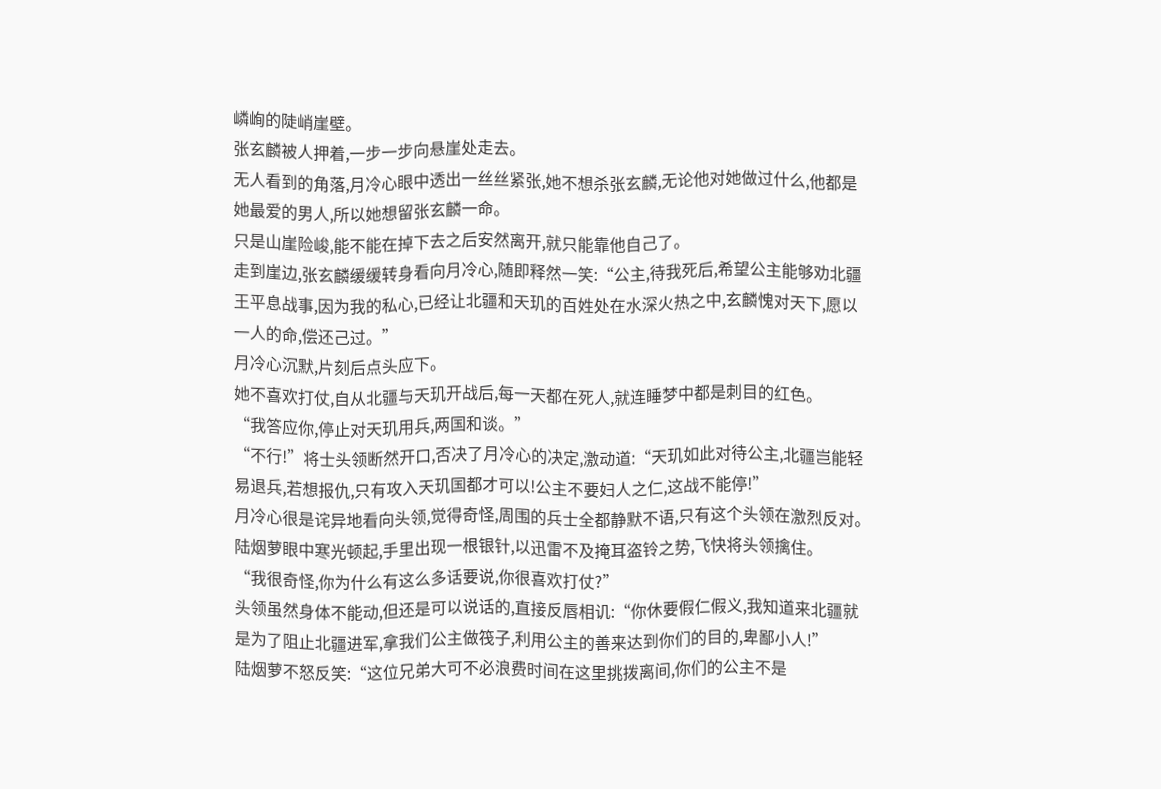嶙峋的陡峭崖壁。
张玄麟被人押着,一步一步向悬崖处走去。
无人看到的角落,月冷心眼中透出一丝丝紧张,她不想杀张玄麟,无论他对她做过什么,他都是她最爱的男人,所以她想留张玄麟一命。
只是山崖险峻,能不能在掉下去之后安然离开,就只能靠他自己了。
走到崖边,张玄麟缓缓转身看向月冷心,随即释然一笑:“公主,待我死后,希望公主能够劝北疆王平息战事,因为我的私心,已经让北疆和天玑的百姓处在水深火热之中,玄麟愧对天下,愿以一人的命,偿还己过。”
月冷心沉默,片刻后点头应下。
她不喜欢打仗,自从北疆与天玑开战后,每一天都在死人,就连睡梦中都是刺目的红色。
“我答应你,停止对天玑用兵,两国和谈。”
“不行!”将士头领断然开口,否决了月冷心的决定,激动道:“天玑如此对待公主,北疆岂能轻易退兵,若想报仇,只有攻入天玑国都才可以!公主不要妇人之仁,这战不能停!”
月冷心很是诧异地看向头领,觉得奇怪,周围的兵士全都静默不语,只有这个头领在激烈反对。
陆烟萝眼中寒光顿起,手里出现一根银针,以迅雷不及掩耳盗铃之势,飞快将头领擒住。
“我很奇怪,你为什么有这么多话要说,你很喜欢打仗?”
头领虽然身体不能动,但还是可以说话的,直接反唇相讥:“你休要假仁假义,我知道来北疆就是为了阻止北疆进军,拿我们公主做筏子,利用公主的善来达到你们的目的,卑鄙小人!”
陆烟萝不怒反笑:“这位兄弟大可不必浪费时间在这里挑拨离间,你们的公主不是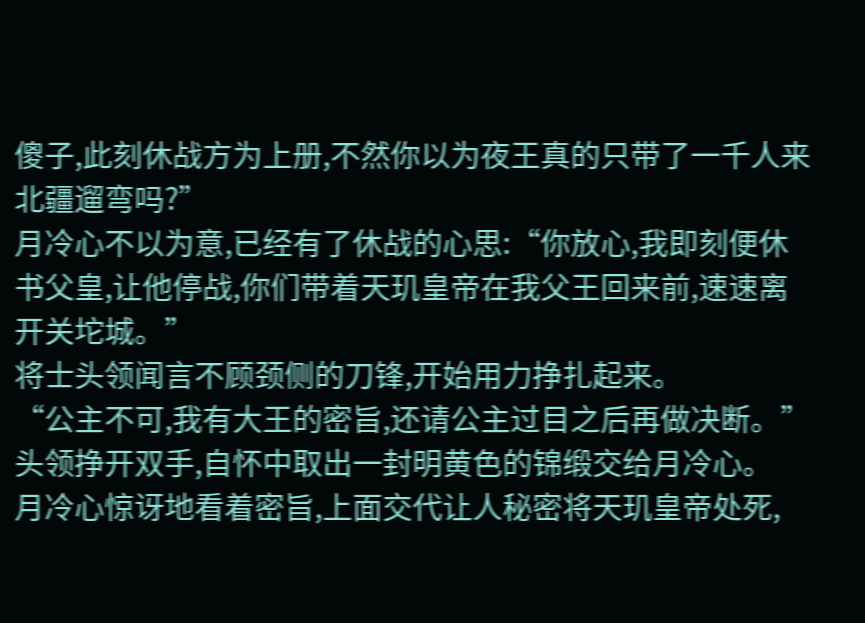傻子,此刻休战方为上册,不然你以为夜王真的只带了一千人来北疆遛弯吗?”
月冷心不以为意,已经有了休战的心思:“你放心,我即刻便休书父皇,让他停战,你们带着天玑皇帝在我父王回来前,速速离开关坨城。”
将士头领闻言不顾颈侧的刀锋,开始用力挣扎起来。
“公主不可,我有大王的密旨,还请公主过目之后再做决断。”头领挣开双手,自怀中取出一封明黄色的锦缎交给月冷心。
月冷心惊讶地看着密旨,上面交代让人秘密将天玑皇帝处死,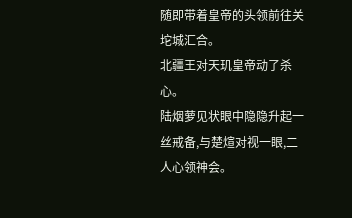随即带着皇帝的头领前往关坨城汇合。
北疆王对天玑皇帝动了杀心。
陆烟萝见状眼中隐隐升起一丝戒备,与楚煊对视一眼,二人心领神会。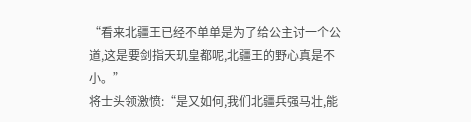“看来北疆王已经不单单是为了给公主讨一个公道,这是要剑指天玑皇都呢,北疆王的野心真是不小。”
将士头领激愤:“是又如何,我们北疆兵强马壮,能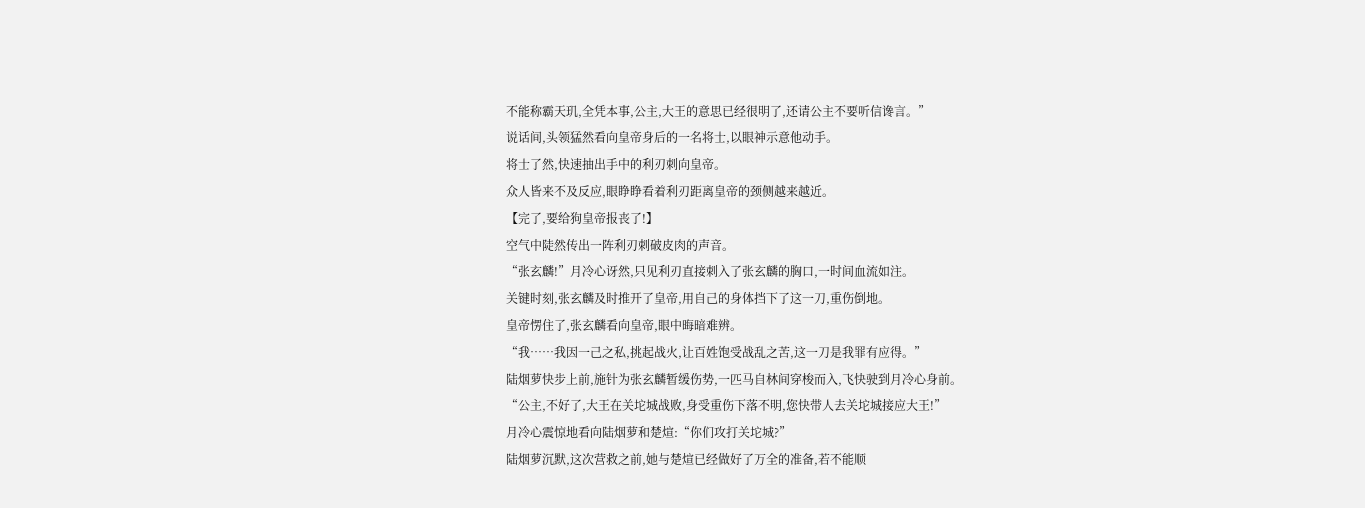不能称霸天玑,全凭本事,公主,大王的意思已经很明了,还请公主不要听信谗言。”
说话间,头领猛然看向皇帝身后的一名将士,以眼神示意他动手。
将士了然,快速抽出手中的利刃刺向皇帝。
众人皆来不及反应,眼睁睁看着利刃距离皇帝的颈侧越来越近。
【完了,要给狗皇帝报丧了!】
空气中陡然传出一阵利刃刺破皮肉的声音。
“张玄麟!”月冷心讶然,只见利刃直接刺入了张玄麟的胸口,一时间血流如注。
关键时刻,张玄麟及时推开了皇帝,用自己的身体挡下了这一刀,重伤倒地。
皇帝愣住了,张玄麟看向皇帝,眼中晦暗难辨。
“我……我因一己之私,挑起战火,让百姓饱受战乱之苦,这一刀是我罪有应得。”
陆烟萝快步上前,施针为张玄麟暂缓伤势,一匹马自林间穿梭而入,飞快驶到月冷心身前。
“公主,不好了,大王在关坨城战败,身受重伤下落不明,您快带人去关坨城接应大王!”
月冷心震惊地看向陆烟萝和楚煊:“你们攻打关坨城?”
陆烟萝沉默,这次营救之前,她与楚煊已经做好了万全的准备,若不能顺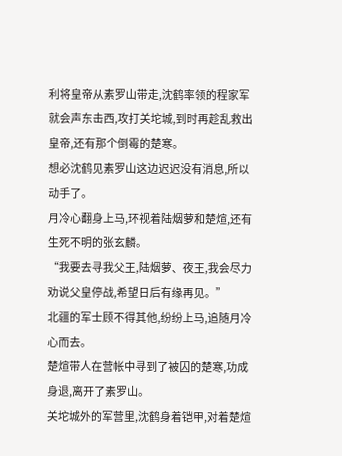利将皇帝从素罗山带走,沈鹤率领的程家军就会声东击西,攻打关坨城,到时再趁乱救出皇帝,还有那个倒霉的楚寒。
想必沈鹤见素罗山这边迟迟没有消息,所以动手了。
月冷心翻身上马,环视着陆烟萝和楚煊,还有生死不明的张玄麟。
“我要去寻我父王,陆烟萝、夜王,我会尽力劝说父皇停战,希望日后有缘再见。”
北疆的军士顾不得其他,纷纷上马,追随月冷心而去。
楚煊带人在营帐中寻到了被囚的楚寒,功成身退,离开了素罗山。
关坨城外的军营里,沈鹤身着铠甲,对着楚煊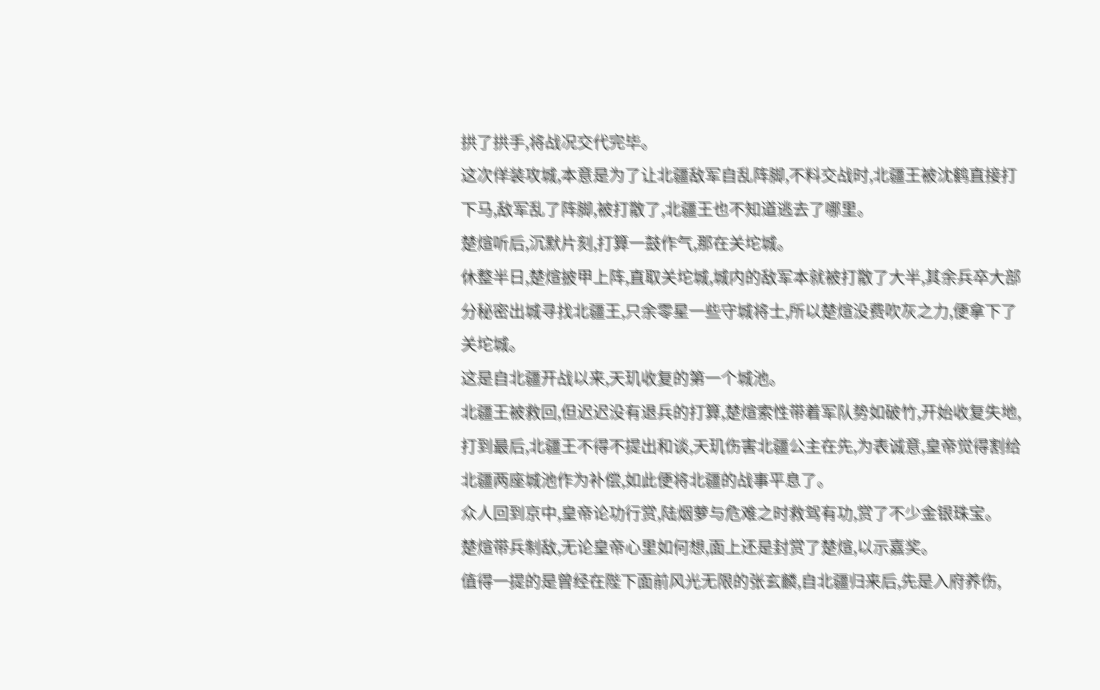拱了拱手,将战况交代完毕。
这次佯装攻城,本意是为了让北疆敌军自乱阵脚,不料交战时,北疆王被沈鹤直接打下马,敌军乱了阵脚,被打散了,北疆王也不知道逃去了哪里。
楚煊听后,沉默片刻,打算一鼓作气,那在关坨城。
休整半日,楚煊披甲上阵,直取关坨城,城内的敌军本就被打散了大半,其余兵卒大部分秘密出城寻找北疆王,只余零星一些守城将士,所以楚煊没费吹灰之力,便拿下了关坨城。
这是自北疆开战以来,天玑收复的第一个城池。
北疆王被救回,但迟迟没有退兵的打算,楚煊索性带着军队势如破竹,开始收复失地,
打到最后,北疆王不得不提出和谈,天玑伤害北疆公主在先,为表诚意,皇帝觉得割给北疆两座城池作为补偿,如此便将北疆的战事平息了。
众人回到京中,皇帝论功行赏,陆烟萝与危难之时救驾有功,赏了不少金银珠宝。
楚煊带兵制敌,无论皇帝心里如何想,面上还是封赏了楚煊,以示嘉奖。
值得一提的是曾经在陛下面前风光无限的张玄麟,自北疆归来后,先是入府养伤,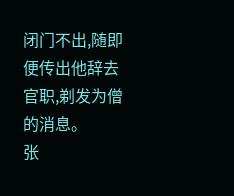闭门不出,随即便传出他辞去官职,剃发为僧的消息。
张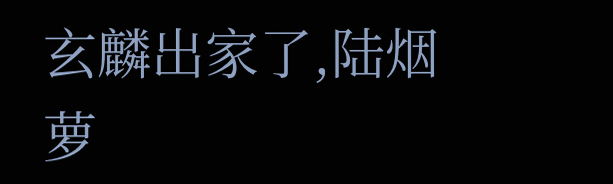玄麟出家了,陆烟萝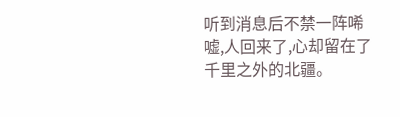听到消息后不禁一阵唏嘘,人回来了,心却留在了千里之外的北疆。